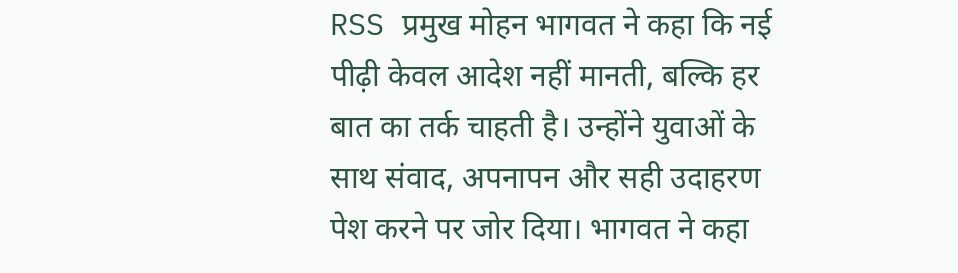RSS प्रमुख मोहन भागवत ने कहा कि नई पीढ़ी केवल आदेश नहीं मानती, बल्कि हर बात का तर्क चाहती है। उन्होंने युवाओं के साथ संवाद, अपनापन और सही उदाहरण पेश करने पर जोर दिया। भागवत ने कहा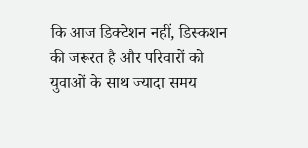कि आज डिक्टेशन नहीं, डिस्कशन की जरूरत है और परिवारों को युवाओं के साथ ज्यादा समय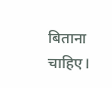बिताना चाहिए।